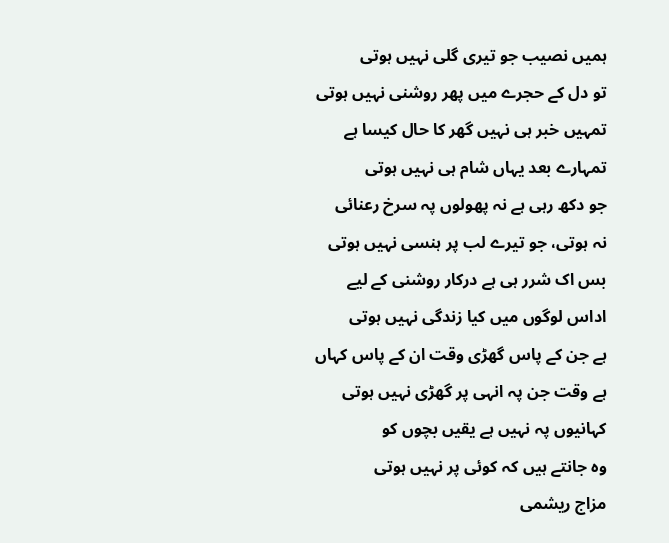ہمیں نصیب جو تیری گلی نہیں ہوتی
تو دل کے حجرے میں پھر روشنی نہیں ہوتی
تمہیں خبر ہی نہیں گھر کا حال کیسا ہے
تمہارے بعد یہاں شام ہی نہیں ہوتی
جو دکھ رہی ہے نہ پھولوں پہ سرخ رعنائی
نہ ہوتی، جو تیرے لب پر ہنسی نہیں ہوتی
بس اک شرر ہی ہے درکار روشنی کے لیے
اداس لوگوں میں کیا زندگی نہیں ہوتی
ہے جن کے پاس گھڑی وقت ان کے پاس کہاں
ہے وقت جن پہ انہی پر گھڑی نہیں ہوتی
کہانیوں پہ نہیں ہے یقیں بچوں کو
وہ جانتے ہیں کہ کوئی پر نہیں ہوتی
مزاج ریشمی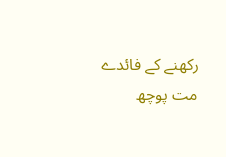رکھنے کے فائدے مت پوچھ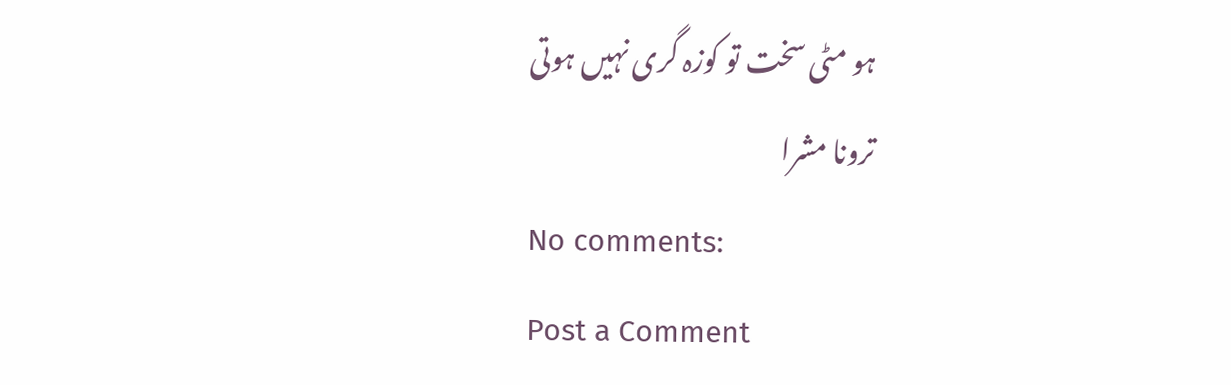ہو مٹی سخت تو کوزہ گری نہیں ہوتی
ترونا مشرا
No comments:
Post a Comment